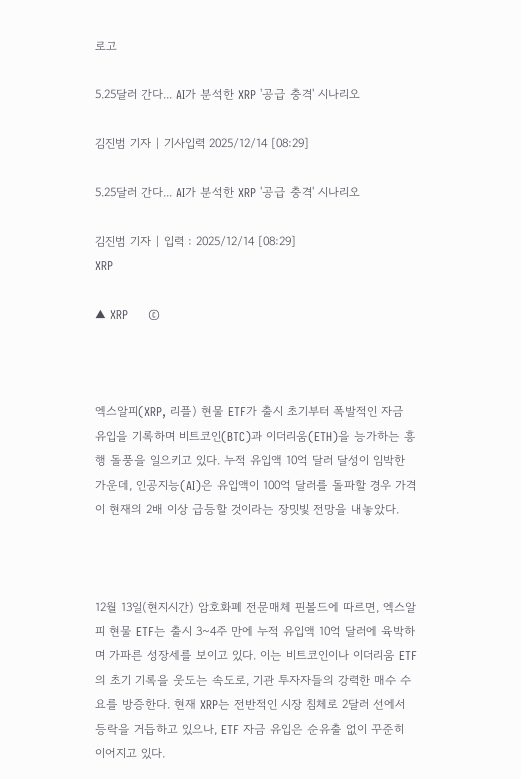로고

5.25달러 간다... AI가 분석한 XRP '공급 충격' 시나리오

김진범 기자 | 기사입력 2025/12/14 [08:29]

5.25달러 간다... AI가 분석한 XRP '공급 충격' 시나리오

김진범 기자 | 입력 : 2025/12/14 [08:29]
XRP

▲ XRP     ©



엑스알피(XRP, 리플) 현물 ETF가 출시 초기부터 폭발적인 자금 유입을 기록하며 비트코인(BTC)과 이더리움(ETH)을 능가하는 흥행 돌풍을 일으키고 있다. 누적 유입액 10억 달러 달성이 임박한 가운데, 인공지능(AI)은 유입액이 100억 달러를 돌파할 경우 가격이 현재의 2배 이상 급등할 것이라는 장밋빛 전망을 내놓았다.



12월 13일(현지시간) 암호화폐 전문매체 핀볼드에 따르면, 엑스알피 현물 ETF는 출시 3~4주 만에 누적 유입액 10억 달러에 육박하며 가파른 성장세를 보이고 있다. 이는 비트코인이나 이더리움 ETF의 초기 기록을 웃도는 속도로, 기관 투자자들의 강력한 매수 수요를 방증한다. 현재 XRP는 전반적인 시장 침체로 2달러 선에서 등락을 거듭하고 있으나, ETF 자금 유입은 순유출 없이 꾸준히 이어지고 있다.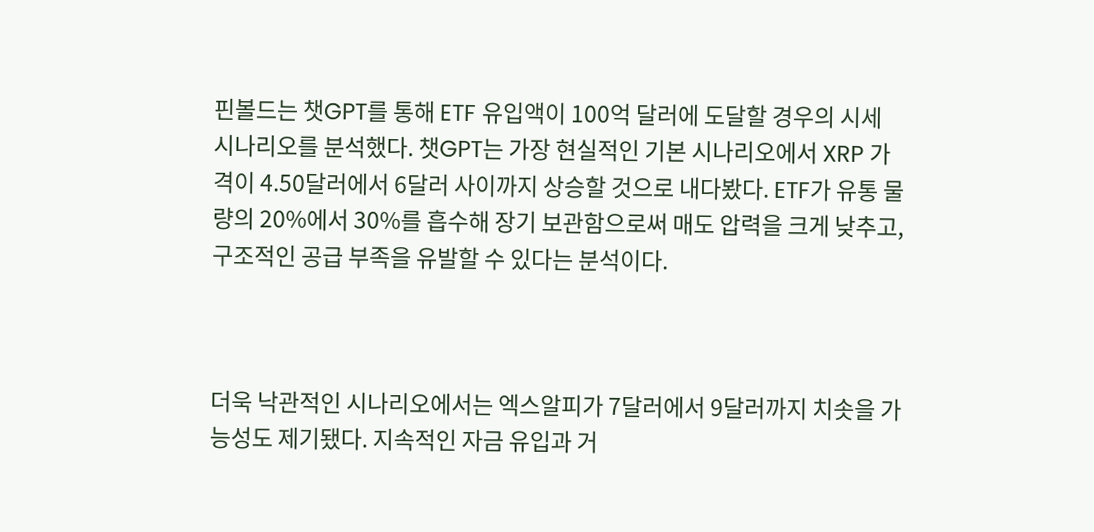핀볼드는 챗GPT를 통해 ETF 유입액이 100억 달러에 도달할 경우의 시세 시나리오를 분석했다. 챗GPT는 가장 현실적인 기본 시나리오에서 XRP 가격이 4.50달러에서 6달러 사이까지 상승할 것으로 내다봤다. ETF가 유통 물량의 20%에서 30%를 흡수해 장기 보관함으로써 매도 압력을 크게 낮추고, 구조적인 공급 부족을 유발할 수 있다는 분석이다.



더욱 낙관적인 시나리오에서는 엑스알피가 7달러에서 9달러까지 치솟을 가능성도 제기됐다. 지속적인 자금 유입과 거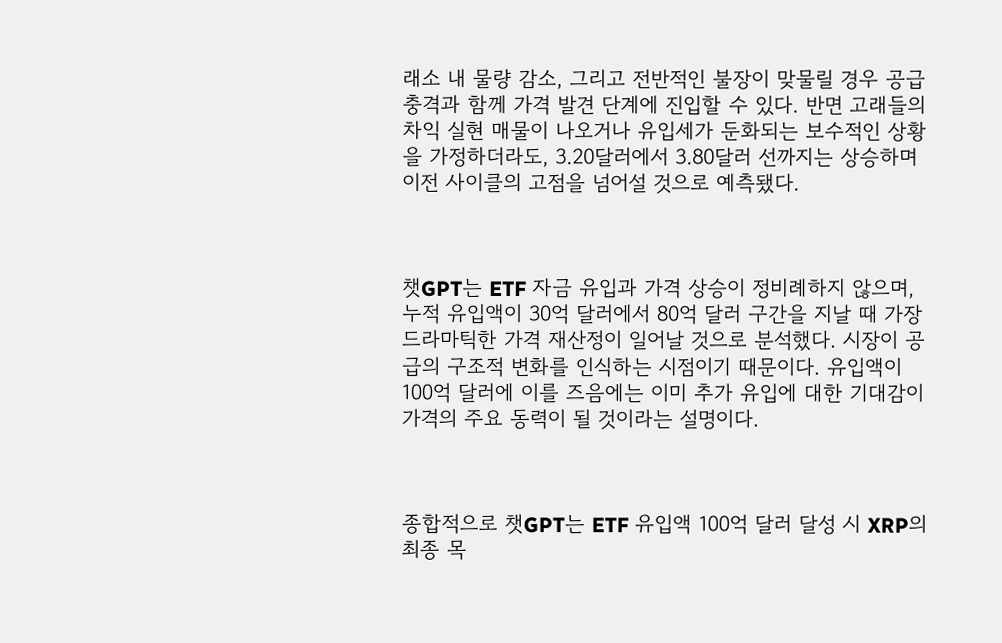래소 내 물량 감소, 그리고 전반적인 불장이 맞물릴 경우 공급 충격과 함께 가격 발견 단계에 진입할 수 있다. 반면 고래들의 차익 실현 매물이 나오거나 유입세가 둔화되는 보수적인 상황을 가정하더라도, 3.20달러에서 3.80달러 선까지는 상승하며 이전 사이클의 고점을 넘어설 것으로 예측됐다.



챗GPT는 ETF 자금 유입과 가격 상승이 정비례하지 않으며, 누적 유입액이 30억 달러에서 80억 달러 구간을 지날 때 가장 드라마틱한 가격 재산정이 일어날 것으로 분석했다. 시장이 공급의 구조적 변화를 인식하는 시점이기 때문이다. 유입액이 100억 달러에 이를 즈음에는 이미 추가 유입에 대한 기대감이 가격의 주요 동력이 될 것이라는 설명이다.



종합적으로 챗GPT는 ETF 유입액 100억 달러 달성 시 XRP의 최종 목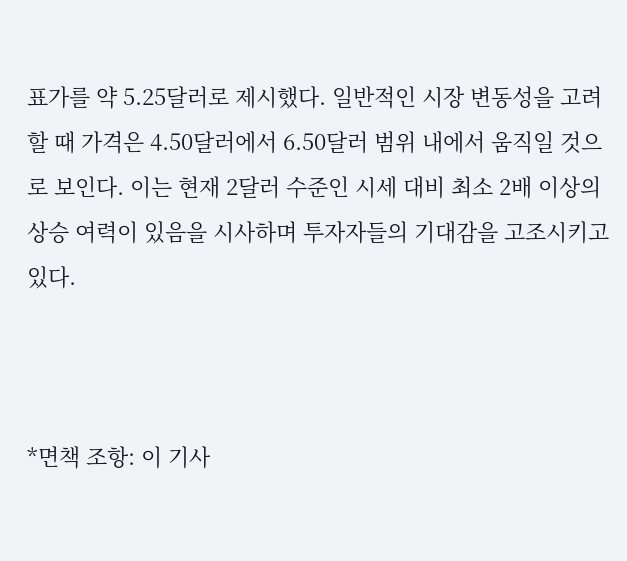표가를 약 5.25달러로 제시했다. 일반적인 시장 변동성을 고려할 때 가격은 4.50달러에서 6.50달러 범위 내에서 움직일 것으로 보인다. 이는 현재 2달러 수준인 시세 대비 최소 2배 이상의 상승 여력이 있음을 시사하며 투자자들의 기대감을 고조시키고 있다.



*면책 조항: 이 기사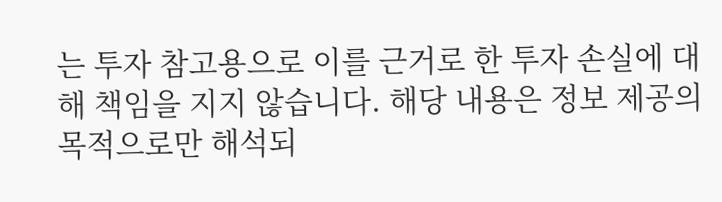는 투자 참고용으로 이를 근거로 한 투자 손실에 대해 책임을 지지 않습니다. 해당 내용은 정보 제공의 목적으로만 해석되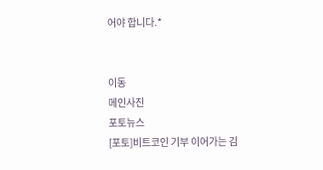어야 합니다.*


이동
메인사진
포토뉴스
[포토]비트코인 기부 이어가는 김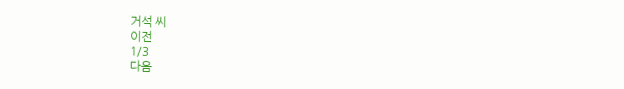거석 씨
이전
1/3
다음